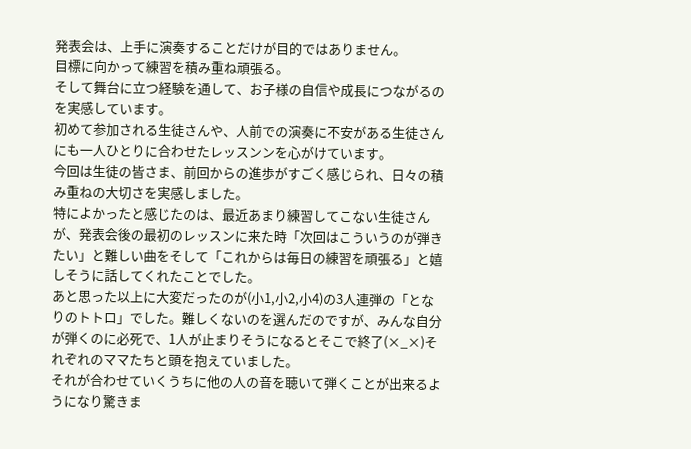発表会は、上手に演奏することだけが目的ではありません。
目標に向かって練習を積み重ね頑張る。
そして舞台に立つ経験を通して、お子様の自信や成長につながるのを実感しています。
初めて参加される生徒さんや、人前での演奏に不安がある生徒さんにも一人ひとりに合わせたレッスンンを心がけています。
今回は生徒の皆さま、前回からの進歩がすごく感じられ、日々の積み重ねの大切さを実感しました。
特によかったと感じたのは、最近あまり練習してこない生徒さんが、発表会後の最初のレッスンに来た時「次回はこういうのが弾きたい」と難しい曲をそして「これからは毎日の練習を頑張る」と嬉しそうに話してくれたことでした。
あと思った以上に大変だったのが(小1,小2,小4)の3人連弾の「となりのトトロ」でした。難しくないのを選んだのですが、みんな自分が弾くのに必死で、1人が止まりそうになるとそこで終了(×_×)それぞれのママたちと頭を抱えていました。
それが合わせていくうちに他の人の音を聴いて弾くことが出来るようになり驚きま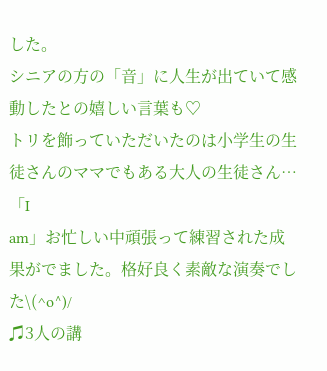した。
シニアの方の「音」に人生が出ていて感動したとの嬉しい言葉も♡
トリを飾っていただいたのは小学生の生徒さんのママでもある大人の生徒さん…「I
am」お忙しい中頑張って練習された成果がでました。格好良く素敵な演奏でした\(^o^)/
♫3人の講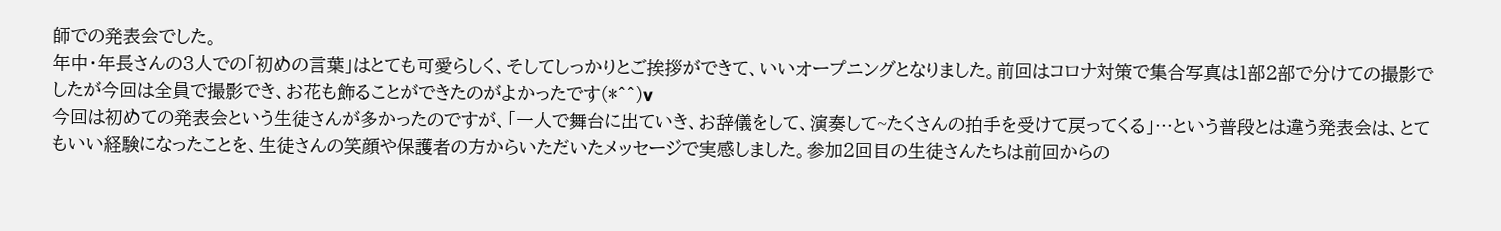師での発表会でした。
年中・年長さんの3人での「初めの言葉」はとても可愛らしく、そしてしっかりとご挨拶ができて、いいオープニングとなりました。前回はコロナ対策で集合写真は1部2部で分けての撮影でしたが今回は全員で撮影でき、お花も飾ることができたのがよかったです(*^^)v
今回は初めての発表会という生徒さんが多かったのですが、「一人で舞台に出ていき、お辞儀をして、演奏して~たくさんの拍手を受けて戻ってくる」…という普段とは違う発表会は、とてもいい経験になったことを、生徒さんの笑顔や保護者の方からいただいたメッセージで実感しました。参加2回目の生徒さんたちは前回からの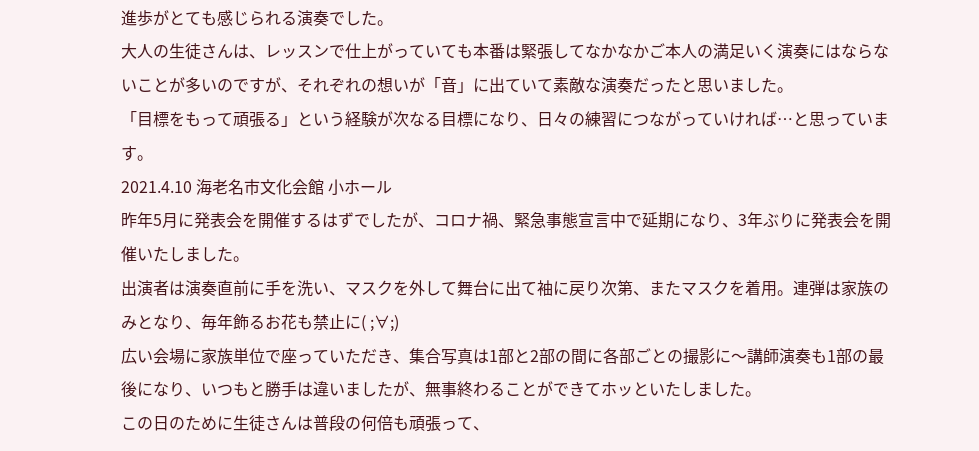進歩がとても感じられる演奏でした。
大人の生徒さんは、レッスンで仕上がっていても本番は緊張してなかなかご本人の満足いく演奏にはならないことが多いのですが、それぞれの想いが「音」に出ていて素敵な演奏だったと思いました。
「目標をもって頑張る」という経験が次なる目標になり、日々の練習につながっていければ…と思っています。
2021.4.10 海老名市文化会館 小ホール
昨年5月に発表会を開催するはずでしたが、コロナ禍、緊急事態宣言中で延期になり、3年ぶりに発表会を開催いたしました。
出演者は演奏直前に手を洗い、マスクを外して舞台に出て袖に戻り次第、またマスクを着用。連弾は家族のみとなり、毎年飾るお花も禁止に( ;∀;)
広い会場に家族単位で座っていただき、集合写真は1部と2部の間に各部ごとの撮影に〜講師演奏も1部の最後になり、いつもと勝手は違いましたが、無事終わることができてホッといたしました。
この日のために生徒さんは普段の何倍も頑張って、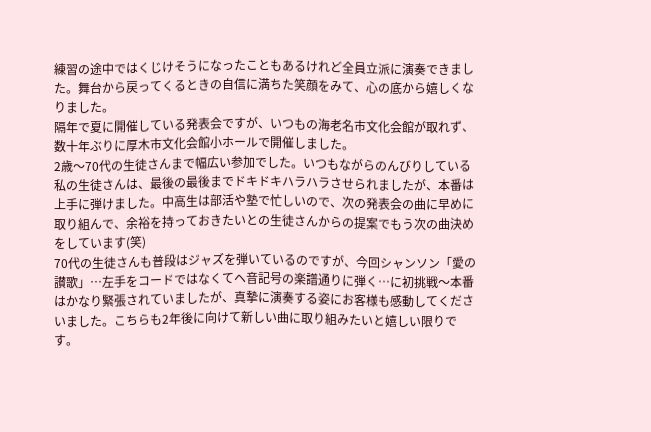練習の途中ではくじけそうになったこともあるけれど全員立派に演奏できました。舞台から戻ってくるときの自信に満ちた笑顔をみて、心の底から嬉しくなりました。
隔年で夏に開催している発表会ですが、いつもの海老名市文化会館が取れず、数十年ぶりに厚木市文化会館小ホールで開催しました。
2歳〜70代の生徒さんまで幅広い参加でした。いつもながらのんびりしている私の生徒さんは、最後の最後までドキドキハラハラさせられましたが、本番は上手に弾けました。中高生は部活や塾で忙しいので、次の発表会の曲に早めに取り組んで、余裕を持っておきたいとの生徒さんからの提案でもう次の曲決めをしています(笑)
70代の生徒さんも普段はジャズを弾いているのですが、今回シャンソン「愛の讃歌」…左手をコードではなくてヘ音記号の楽譜通りに弾く…に初挑戦〜本番はかなり緊張されていましたが、真摯に演奏する姿にお客様も感動してくださいました。こちらも2年後に向けて新しい曲に取り組みたいと嬉しい限りです。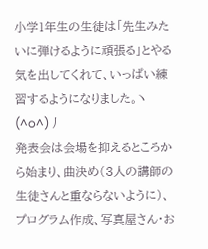小学1年生の生徒は「先生みたいに弾けるように頑張る」とやる気を出してくれて、いっぱい練習するようになりました。ヽ(^o^)丿
発表会は会場を抑えるところから始まり、曲決め(3人の講師の生徒さんと重ならないように)、プログラム作成、写真屋さん・お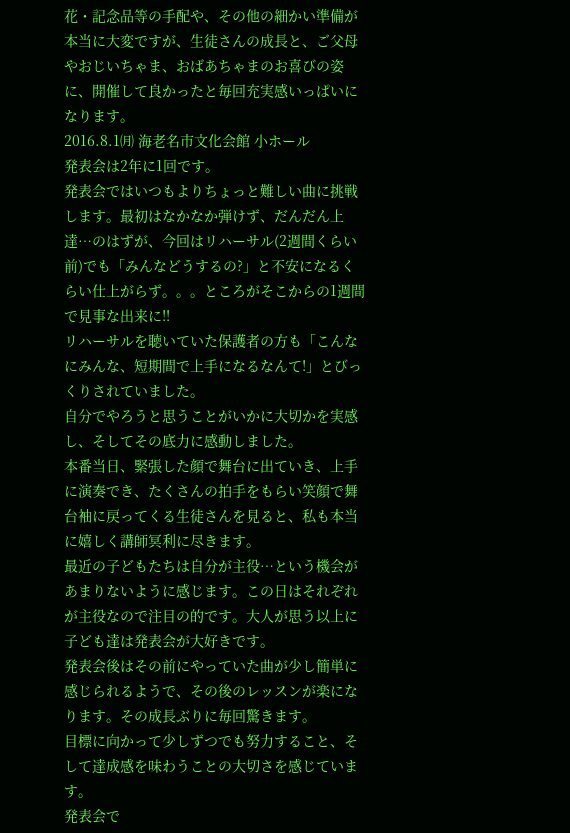花・記念品等の手配や、その他の細かい準備が本当に大変ですが、生徒さんの成長と、ご父母やおじいちゃま、おばあちゃまのお喜びの姿に、開催して良かったと毎回充実感いっぱいになります。
2016.8.1㈪ 海老名市文化会館 小ホール
発表会は2年に1回です。
発表会ではいつもよりちょっと難しい曲に挑戦します。最初はなかなか弾けず、だんだん上達…のはずが、今回はリハーサル(2週間くらい前)でも「みんなどうするの?」と不安になるくらい仕上がらず。。。ところがそこからの1週間で見事な出来に‼
リハーサルを聴いていた保護者の方も「こんなにみんな、短期間で上手になるなんて!」とびっくりされていました。
自分でやろうと思うことがいかに大切かを実感し、そしてその底力に感動しました。
本番当日、緊張した顔で舞台に出ていき、上手に演奏でき、たくさんの拍手をもらい笑顔で舞台袖に戻ってくる生徒さんを見ると、私も本当に嬉しく講師冥利に尽きます。
最近の子どもたちは自分が主役…という機会があまりないように感じます。この日はそれぞれが主役なので注目の的です。大人が思う以上に子ども達は発表会が大好きです。
発表会後はその前にやっていた曲が少し簡単に感じられるようで、その後のレッスンが楽になります。その成長ぶりに毎回驚きます。
目標に向かって少しずつでも努力すること、そして達成感を味わうことの大切さを感じています。
発表会で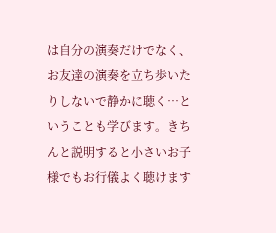は自分の演奏だけでなく、お友達の演奏を立ち歩いたりしないで静かに聴く…ということも学びます。きちんと説明すると小さいお子様でもお行儀よく聴けます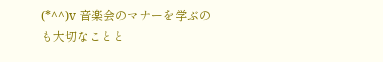(*^^)v 音楽会のマナーを学ぶのも大切なことと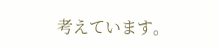考えています。